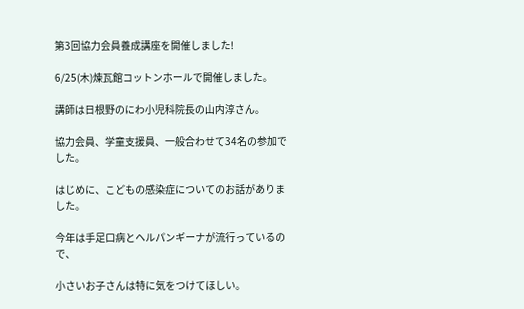第3回協力会員養成講座を開催しました!

6/25(木)煉瓦館コットンホールで開催しました。

講師は日根野のにわ小児科院長の山内淳さん。

協力会員、学童支援員、一般合わせて34名の参加でした。

はじめに、こどもの感染症についてのお話がありました。

今年は手足口病とヘルパンギーナが流行っているので、

小さいお子さんは特に気をつけてほしい。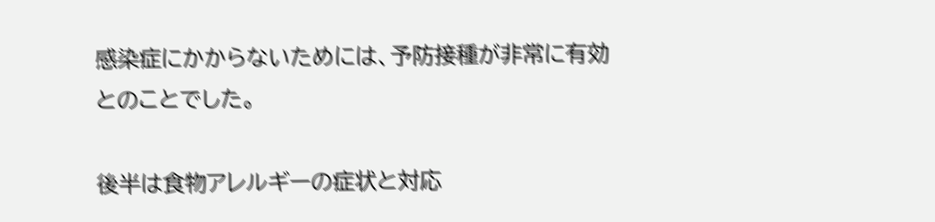感染症にかからないためには、予防接種が非常に有効とのことでした。

後半は食物アレルギーの症状と対応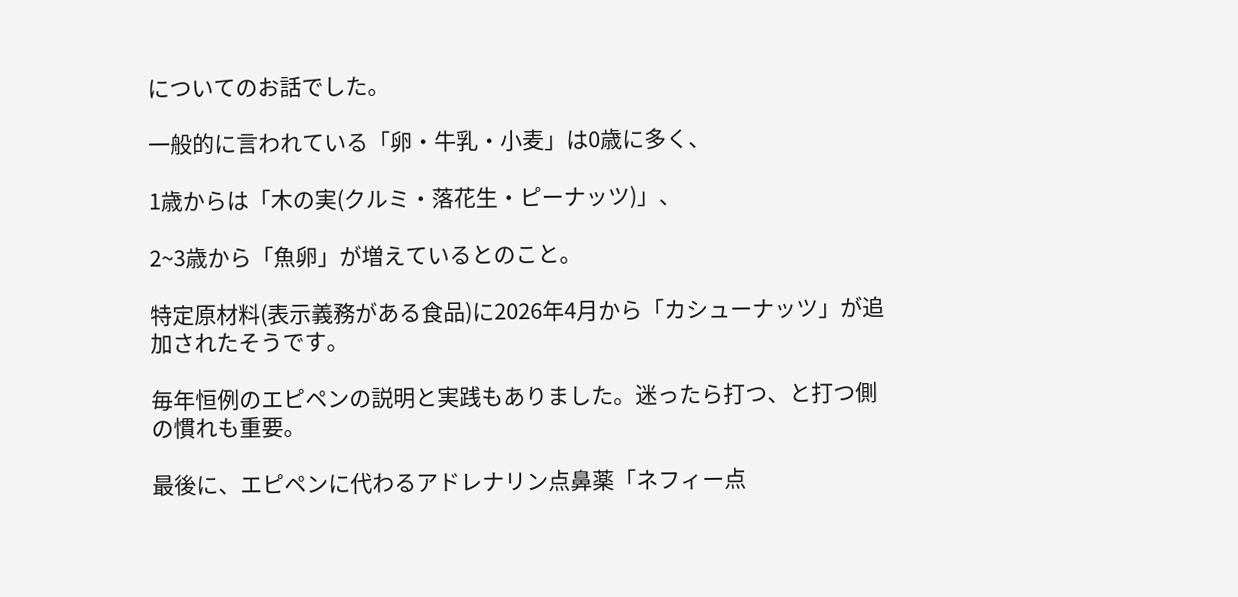についてのお話でした。

一般的に言われている「卵・牛乳・小麦」は0歳に多く、

1歳からは「木の実(クルミ・落花生・ピーナッツ)」、

2~3歳から「魚卵」が増えているとのこと。

特定原材料(表示義務がある食品)に2026年4月から「カシューナッツ」が追加されたそうです。

毎年恒例のエピペンの説明と実践もありました。迷ったら打つ、と打つ側の慣れも重要。

最後に、エピペンに代わるアドレナリン点鼻薬「ネフィー点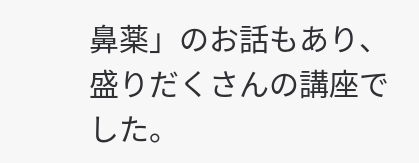鼻薬」のお話もあり、盛りだくさんの講座でした。